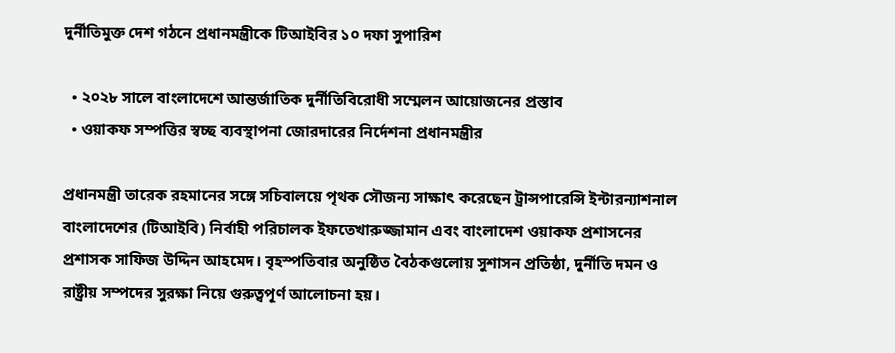দুর্নীতিমুক্ত দেশ গঠনে প্রধানমন্ত্রীকে টিআইবির ১০ দফা সুপারিশ

  • ২০২৮ সালে বাংলাদেশে আন্তর্জাতিক দুর্নীতিবিরোধী সম্মেলন আয়োজনের প্রস্তাব
  • ওয়াকফ সম্পত্তির স্বচ্ছ ব্যবস্থাপনা জোরদারের নির্দেশনা প্রধানমন্ত্রীর

প্রধানমন্ত্রী তারেক রহমানের সঙ্গে সচিবালয়ে পৃথক সৌজন্য সাক্ষাৎ করেছেন ট্রান্সপারেন্সি ইন্টারন্যাশনাল বাংলাদেশের (টিআইবি) নির্বাহী পরিচালক ইফতেখারুজ্জামান এবং বাংলাদেশ ওয়াকফ প্রশাসনের প্রশাসক সাফিজ উদ্দিন আহমেদ। বৃহস্পতিবার অনুষ্ঠিত বৈঠকগুলোয় সুশাসন প্রতিষ্ঠা, দুর্নীতি দমন ও রাষ্ট্রীয় সম্পদের সুরক্ষা নিয়ে গুরুত্বপূর্ণ আলোচনা হয়।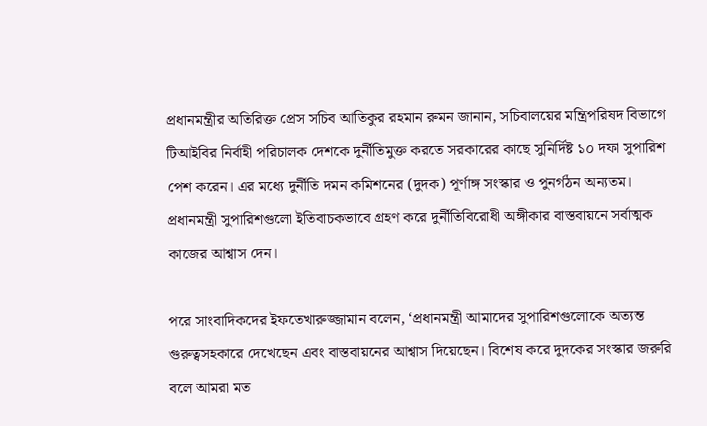প্রধানমন্ত্রীর অতিরিক্ত প্রেস সচিব আতিকুর রহমান রুমন জানান, সচিবালয়ের মন্ত্রিপরিষদ বিভাগে টিআইবির নির্বাহী পরিচালক দেশকে দুর্নীতিমুক্ত করতে সরকারের কাছে সুনির্দিষ্ট ১০ দফা সুপারিশ পেশ করেন। এর মধ্যে দুর্নীতি দমন কমিশনের (দুদক) পূর্ণাঙ্গ সংস্কার ও পুনর্গঠন অন্যতম। প্রধানমন্ত্রী সুপারিশগুলো ইতিবাচকভাবে গ্রহণ করে দুর্নীতিবিরোধী অঙ্গীকার বাস্তবায়নে সর্বাত্মক কাজের আশ্বাস দেন।

পরে সাংবাদিকদের ইফতেখারুজ্জামান বলেন, ‘প্রধানমন্ত্রী আমাদের সুপারিশগুলোকে অত্যন্ত গুরুত্বসহকারে দেখেছেন এবং বাস্তবায়নের আশ্বাস দিয়েছেন। বিশেষ করে দুদকের সংস্কার জরুরি বলে আমরা মত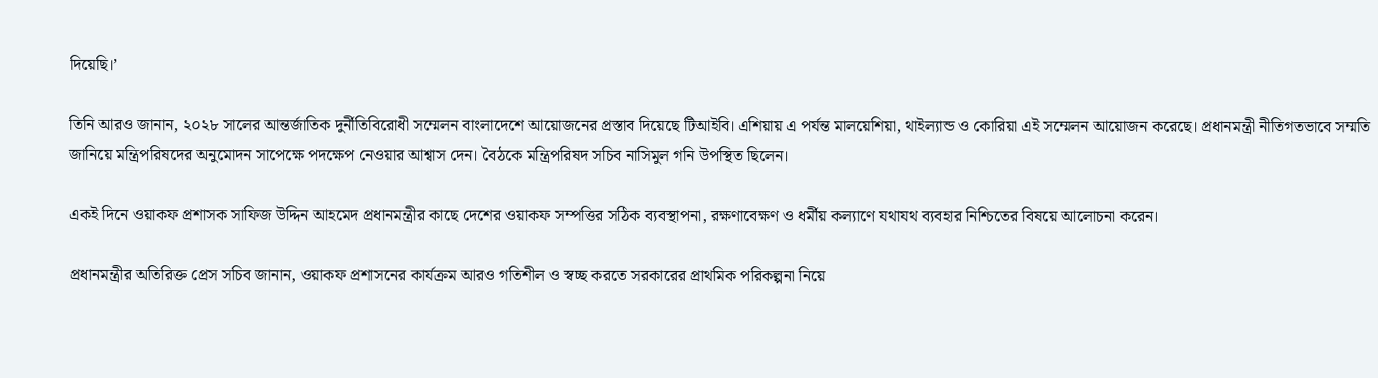দিয়েছি।’

তিনি আরও জানান, ২০২৮ সালের আন্তর্জাতিক দুর্নীতিবিরোধী সম্মেলন বাংলাদেশে আয়োজনের প্রস্তাব দিয়েছে টিআইবি। এশিয়ায় এ পর্যন্ত মালয়েশিয়া, থাইল্যান্ড ও কোরিয়া এই সম্মেলন আয়োজন করেছে। প্রধানমন্ত্রী নীতিগতভাবে সম্মতি জানিয়ে মন্ত্রিপরিষদের অনুমোদন সাপেক্ষে পদক্ষেপ নেওয়ার আশ্বাস দেন। বৈঠকে মন্ত্রিপরিষদ সচিব নাসিমুল গনি উপস্থিত ছিলেন।

একই দিনে ওয়াকফ প্রশাসক সাফিজ উদ্দিন আহমেদ প্রধানমন্ত্রীর কাছে দেশের ওয়াকফ সম্পত্তির সঠিক ব্যবস্থাপনা, রক্ষণাবেক্ষণ ও ধর্মীয় কল্যাণে যথাযথ ব্যবহার নিশ্চিতের বিষয়ে আলোচনা করেন।

প্রধানমন্ত্রীর অতিরিক্ত প্রেস সচিব জানান, ওয়াকফ প্রশাসনের কার্যক্রম আরও গতিশীল ও স্বচ্ছ করতে সরকারের প্রাথমিক পরিকল্পনা নিয়ে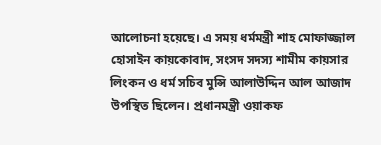আলোচনা হয়েছে। এ সময় ধর্মমন্ত্রী শাহ মোফাজ্জাল হোসাইন কায়কোবাদ, সংসদ সদস্য শামীম কায়সার লিংকন ও ধর্ম সচিব মুন্সি আলাউদ্দিন আল আজাদ উপস্থিত ছিলেন। প্রধানমন্ত্রী ওয়াকফ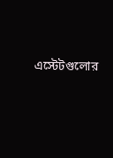এস্টেটগুলোর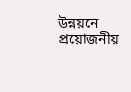উন্নয়নে প্রয়োজনীয়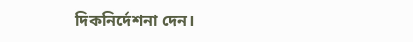দিকনির্দেশনা দেন।